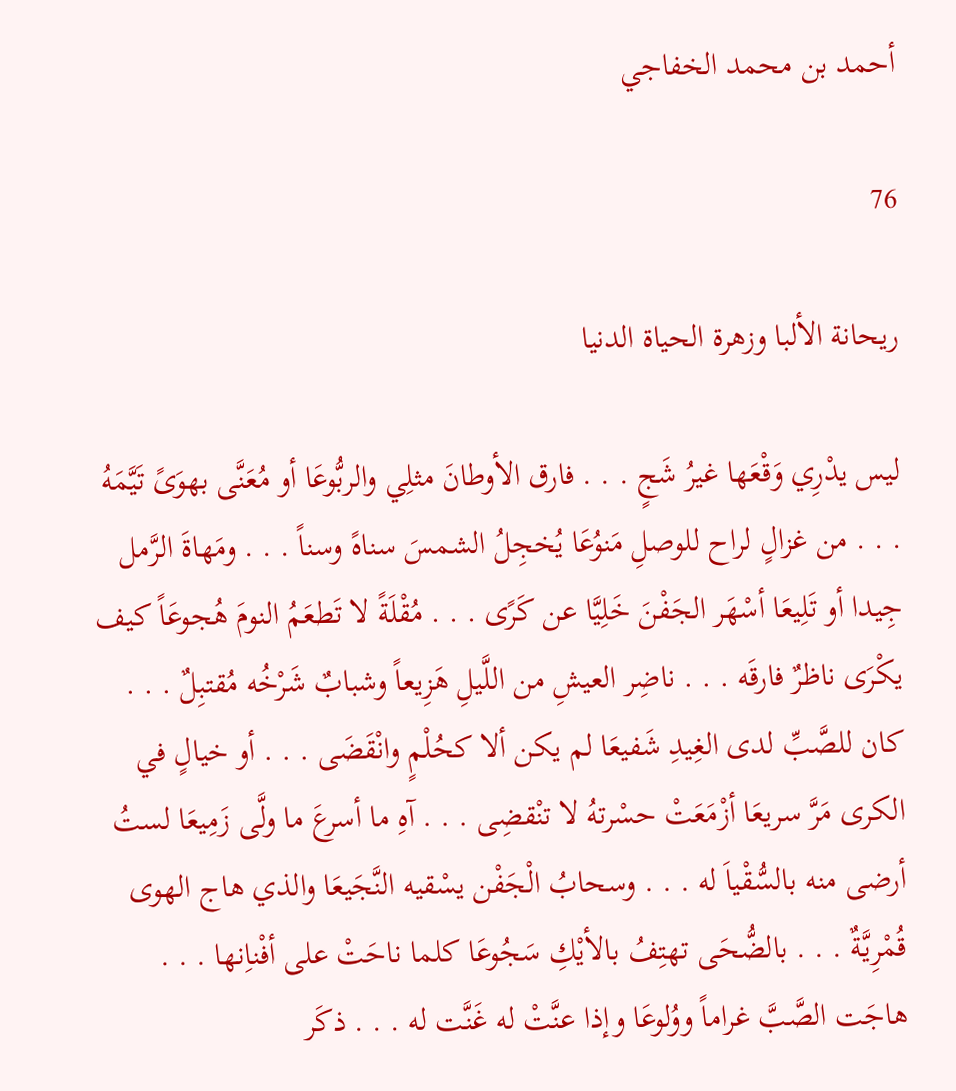أحمد بن محمد الخفاجي

76

ريحانة الألبا وزهرة الحياة الدنيا

ليس يدْرِي وَقْعَها غيرُ شَجٍ . . . فارق الأوطانَ مثلِي والربُّوعَا أو مُعَنَّى بهوَىً تَيَّمَهُ . . . من غزالٍ لراح للوصلِ مَنوُعَا يُخجِلُ الشمسَ سناهً وسناً . . . ومَهاةَ الرَّمل جِيدا أو تَلِيعَا أسْهَر الجَفْنَ خَلِيَّا عن كَرًى . . . مُقْلَةً لا تَطعَمُ النومَ هُجوعَاً كيف يكْرَى ناظرٌ فارقَه . . . ناضِر العيشِ من اللَّيلِ هَزِيعاً وشبابٌ شَرْخُه مُقتبِلٌ . . . كان للصَّبِّ لدى الغِيدِ شَفيعَا لم يكن ألا كحُلْمٍ وانْقَضَى . . . أو خيالٍ في الكرى مَرَّ سريعَا أزْمَعَتْ حسْرتهُ لا تنْقضِى . . . آهِ ما أسرعَ ما ولَّى زَمِيعَا لستُ أرضى منه بالسُّقْياَ له . . . وسحابُ الْجَفْن يسْقيه النَّجَيعَا والذي هاج الهوى قُمْرِيَّةٌ . . . بالضُّحَى تهتِفُ بالأيْكِ سَجُوعَا كلما ناحَتْ على أفْناِنها . . . هاجَت الصَّبَّ غراماً ووُلوعَا وإذا عنَّتْ له غَنَّت له . . . ذكَر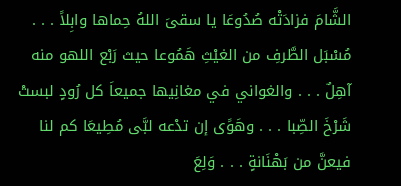الشَّامَ فزادَتْه صُدُوعَا يا سقىَ اللهُ حِماها وابِلاً . . . مُسْبَل الطَّرفِ من الغيْثِ هَمُوعا حيث رَبْع اللهو منه آهِلٌ . . . والغواني في مغانِيها جميعاَ كل رُودٍ لبستْ شَرْخَ الصِّبا . . . وهَوًى إن تدْعه لبَّى مُطِيعَا كم لنا فيعنَّ من بَهْنَانةٍ . . . وَلِعَ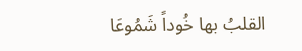القلبُ بها خُوداً شَمُوعَا